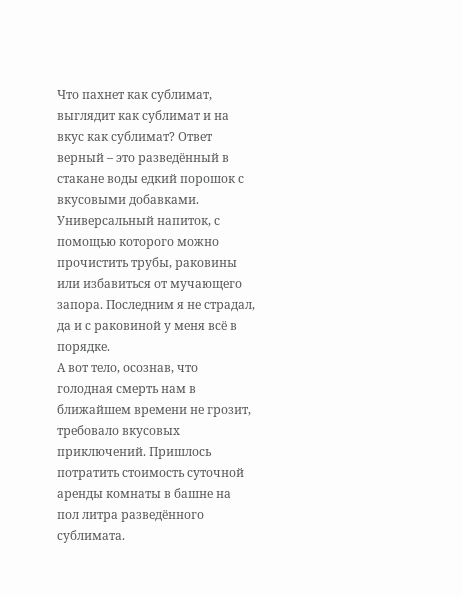Что пахнет как сублимат, выглядит как сублимат и на вкус как сублимат? Ответ верный – это разведённый в стакане воды едкий порошок с вкусовыми добавками. Универсальный напиток, с помощью которого можно прочистить трубы, раковины или избавиться от мучающего запора. Последним я не страдал, да и с раковиной у меня всё в порядке.
А вот тело, осознав, что голодная смерть нам в ближайшем времени не грозит, требовало вкусовых приключений. Пришлось потратить стоимость суточной аренды комнаты в башне на пол литра разведённого сублимата.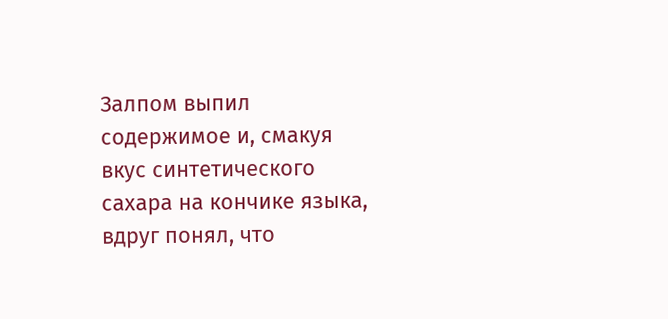Залпом выпил содержимое и, смакуя вкус синтетического сахара на кончике языка, вдруг понял, что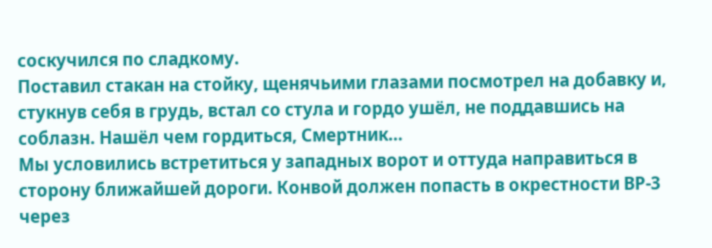соскучился по сладкому.
Поставил стакан на стойку, щенячьими глазами посмотрел на добавку и, стукнув себя в грудь, встал со стула и гордо ушёл, не поддавшись на соблазн. Нашёл чем гордиться, Смертник…
Мы условились встретиться у западных ворот и оттуда направиться в сторону ближайшей дороги. Конвой должен попасть в окрестности ВР-3 через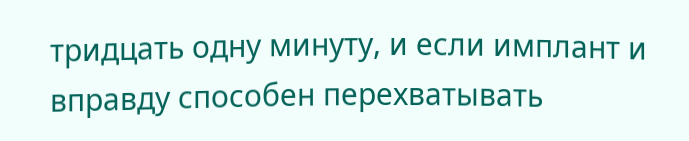тридцать одну минуту, и если имплант и вправду способен перехватывать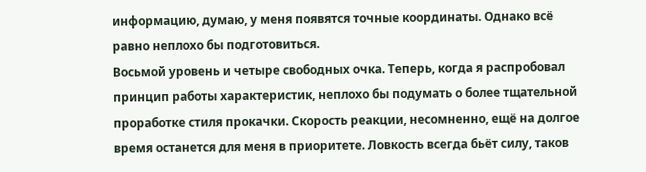информацию, думаю, у меня появятся точные координаты. Однако всё равно неплохо бы подготовиться.
Восьмой уровень и четыре свободных очка. Теперь, когда я распробовал принцип работы характеристик, неплохо бы подумать о более тщательной проработке стиля прокачки. Скорость реакции, несомненно, ещё на долгое время останется для меня в приоритете. Ловкость всегда бьёт силу, таков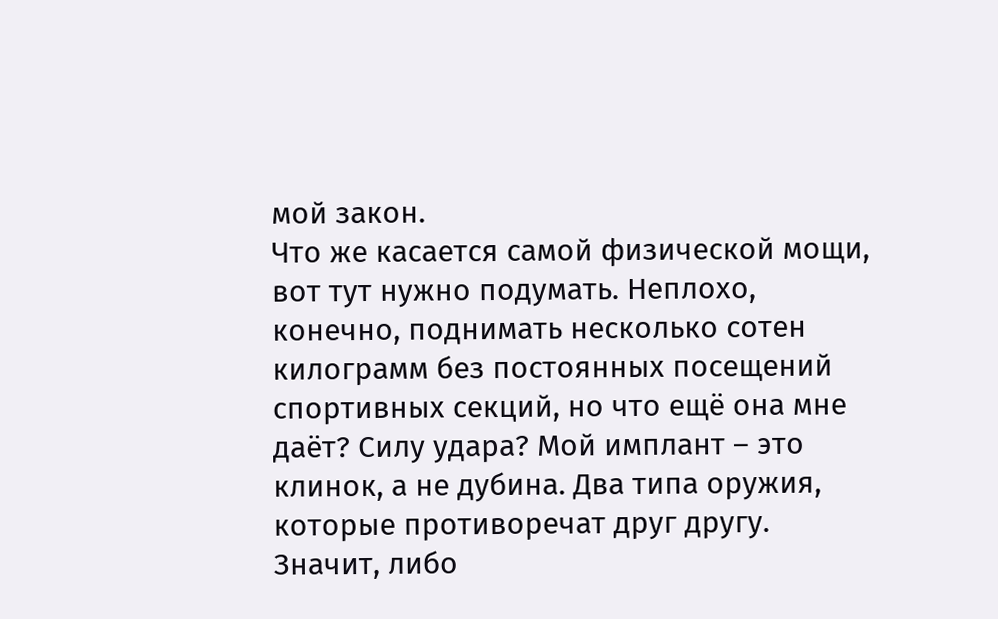мой закон.
Что же касается самой физической мощи, вот тут нужно подумать. Неплохо, конечно, поднимать несколько сотен килограмм без постоянных посещений спортивных секций, но что ещё она мне даёт? Силу удара? Мой имплант – это клинок, а не дубина. Два типа оружия, которые противоречат друг другу. Значит, либо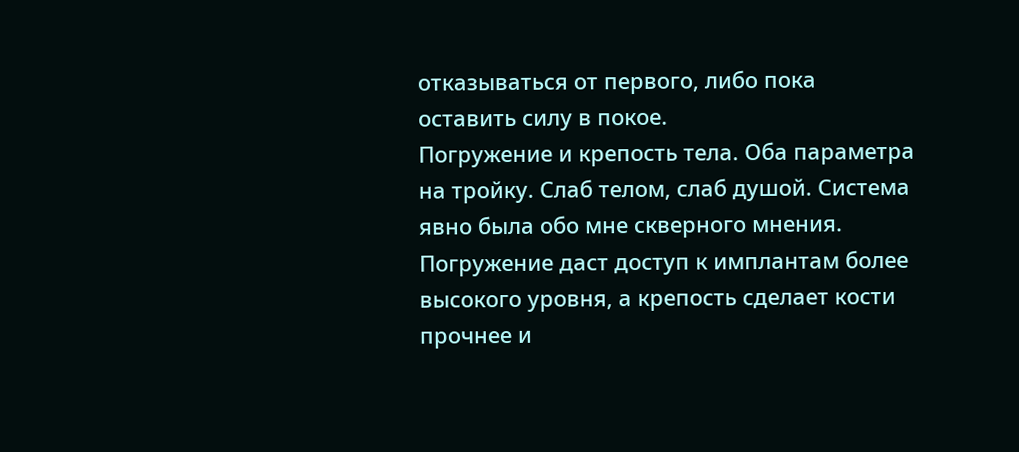отказываться от первого, либо пока оставить силу в покое.
Погружение и крепость тела. Оба параметра на тройку. Слаб телом, слаб душой. Система явно была обо мне скверного мнения. Погружение даст доступ к имплантам более высокого уровня, а крепость сделает кости прочнее и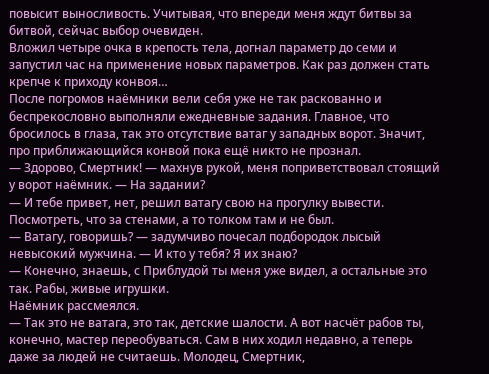повысит выносливость. Учитывая, что впереди меня ждут битвы за битвой, сейчас выбор очевиден.
Вложил четыре очка в крепость тела, догнал параметр до семи и запустил час на применение новых параметров. Как раз должен стать крепче к приходу конвоя…
После погромов наёмники вели себя уже не так раскованно и беспрекословно выполняли ежедневные задания. Главное, что бросилось в глаза, так это отсутствие ватаг у западных ворот. Значит, про приближающийся конвой пока ещё никто не прознал.
— Здорово, Смертник! — махнув рукой, меня поприветствовал стоящий у ворот наёмник. — На задании?
— И тебе привет, нет, решил ватагу свою на прогулку вывести. Посмотреть, что за стенами, а то толком там и не был.
— Ватагу, говоришь? — задумчиво почесал подбородок лысый невысокий мужчина. — И кто у тебя? Я их знаю?
— Конечно, знаешь, с Приблудой ты меня уже видел, а остальные это так. Рабы, живые игрушки.
Наёмник рассмеялся.
— Так это не ватага, это так, детские шалости. А вот насчёт рабов ты, конечно, мастер переобуваться. Сам в них ходил недавно, а теперь даже за людей не считаешь. Молодец, Смертник,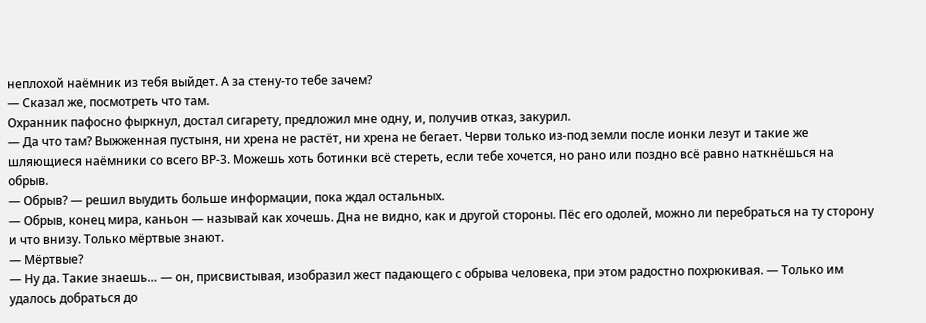неплохой наёмник из тебя выйдет. А за стену-то тебе зачем?
— Сказал же, посмотреть что там.
Охранник пафосно фыркнул, достал сигарету, предложил мне одну, и, получив отказ, закурил.
— Да что там? Выжженная пустыня, ни хрена не растёт, ни хрена не бегает. Черви только из-под земли после ионки лезут и такие же шляющиеся наёмники со всего ВР-3. Можешь хоть ботинки всё стереть, если тебе хочется, но рано или поздно всё равно наткнёшься на обрыв.
— Обрыв? — решил выудить больше информации, пока ждал остальных.
— Обрыв, конец мира, каньон — называй как хочешь. Дна не видно, как и другой стороны. Пёс его одолей, можно ли перебраться на ту сторону и что внизу. Только мёртвые знают.
— Мёртвые?
— Ну да. Такие знаешь… — он, присвистывая, изобразил жест падающего с обрыва человека, при этом радостно похрюкивая. — Только им удалось добраться до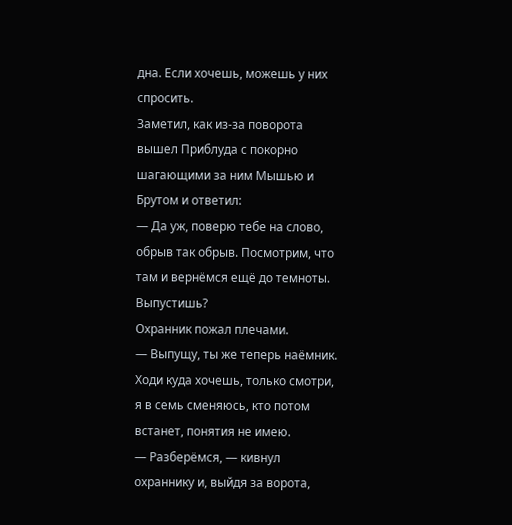дна. Если хочешь, можешь у них спросить.
Заметил, как из-за поворота вышел Приблуда с покорно шагающими за ним Мышью и Брутом и ответил:
— Да уж, поверю тебе на слово, обрыв так обрыв. Посмотрим, что там и вернёмся ещё до темноты. Выпустишь?
Охранник пожал плечами.
— Выпущу, ты же теперь наёмник. Ходи куда хочешь, только смотри, я в семь сменяюсь, кто потом встанет, понятия не имею.
— Разберёмся, — кивнул охраннику и, выйдя за ворота,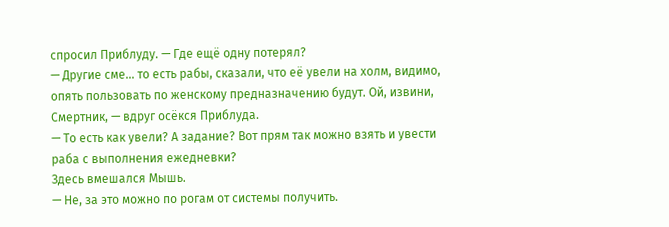спросил Приблуду. — Где ещё одну потерял?
— Другие сме… то есть рабы, сказали, что её увели на холм, видимо, опять пользовать по женскому предназначению будут. Ой, извини, Смертник, — вдруг осёкся Приблуда.
— То есть как увели? А задание? Вот прям так можно взять и увести раба с выполнения ежедневки?
Здесь вмешался Мышь.
— Не, за это можно по рогам от системы получить.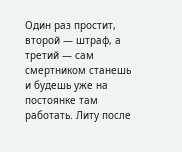Один раз простит, второй — штраф, а третий — сам смертником станешь и будешь уже на постоянке там работать. Литу после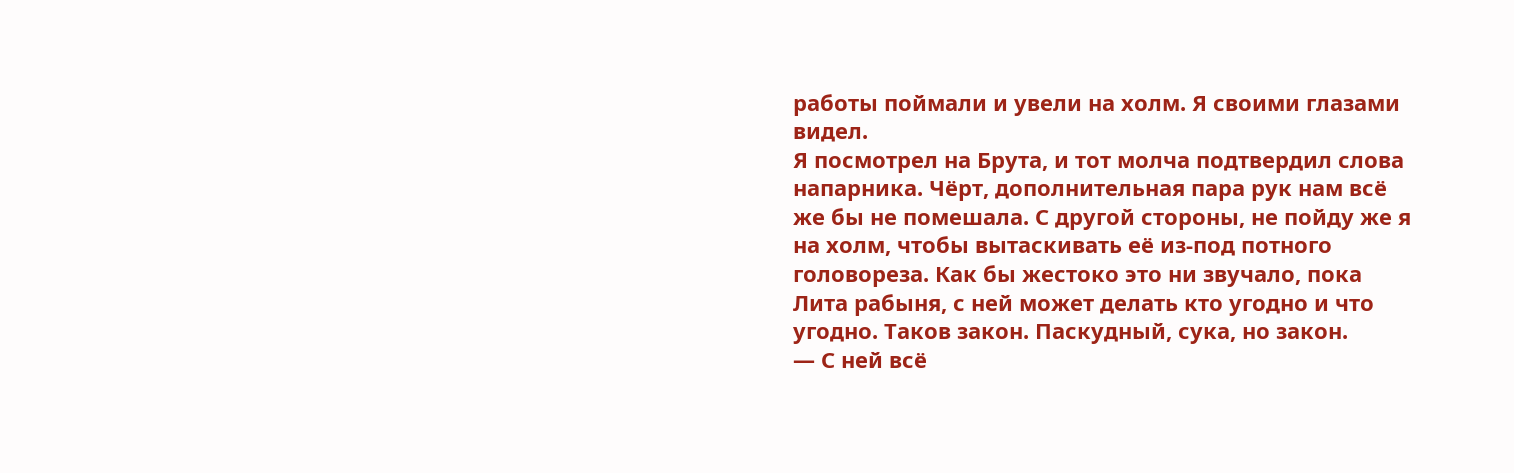работы поймали и увели на холм. Я своими глазами видел.
Я посмотрел на Брута, и тот молча подтвердил слова напарника. Чёрт, дополнительная пара рук нам всё же бы не помешала. С другой стороны, не пойду же я на холм, чтобы вытаскивать её из-под потного головореза. Как бы жестоко это ни звучало, пока Лита рабыня, с ней может делать кто угодно и что угодно. Таков закон. Паскудный, сука, но закон.
— С ней всё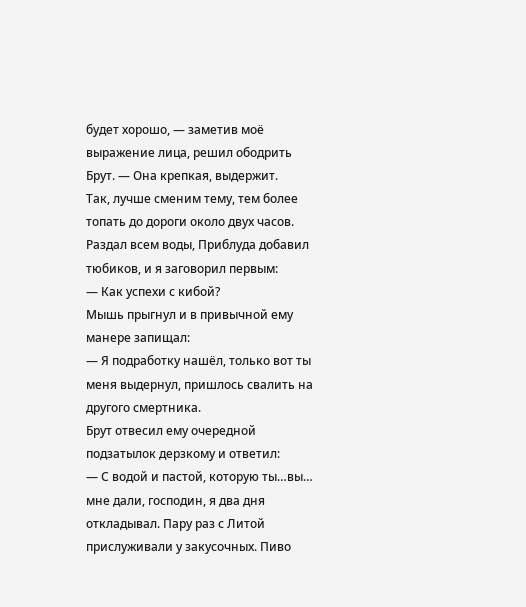будет хорошо, — заметив моё выражение лица, решил ободрить Брут. — Она крепкая, выдержит.
Так, лучше сменим тему, тем более топать до дороги около двух часов. Раздал всем воды, Приблуда добавил тюбиков, и я заговорил первым:
— Как успехи с кибой?
Мышь прыгнул и в привычной ему манере запищал:
— Я подработку нашёл, только вот ты меня выдернул, пришлось свалить на другого смертника.
Брут отвесил ему очередной подзатылок дерзкому и ответил:
— С водой и пастой, которую ты…вы… мне дали, господин, я два дня откладывал. Пару раз с Литой прислуживали у закусочных. Пиво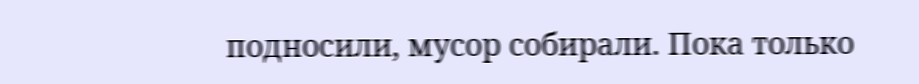подносили, мусор собирали. Пока только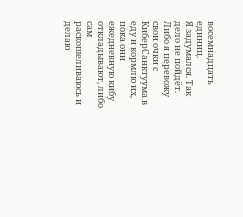восемнадцать единиц.
Я задумался. Так дело не пойдёт. Либо я перевожу свои очки с КиберСанктуума в еду и кормлю их, пока они ежедневную кибу откладывают, либо сам раскошеливаюсь и делаю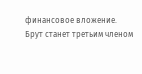финансовое вложение. Брут станет третьим членом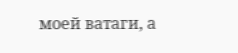моей ватаги, а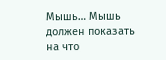Мышь… Мышь должен показать на что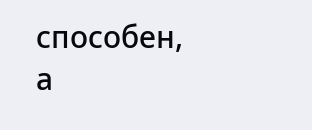способен, а